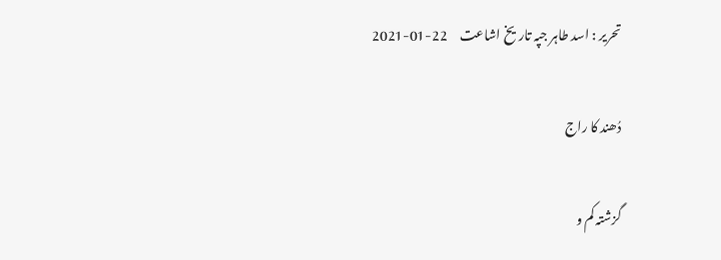تحریر : اسد طاہر جپہ تاریخ اشاعت     22-01-2021

دُھند کا راج

گزشتہ کم و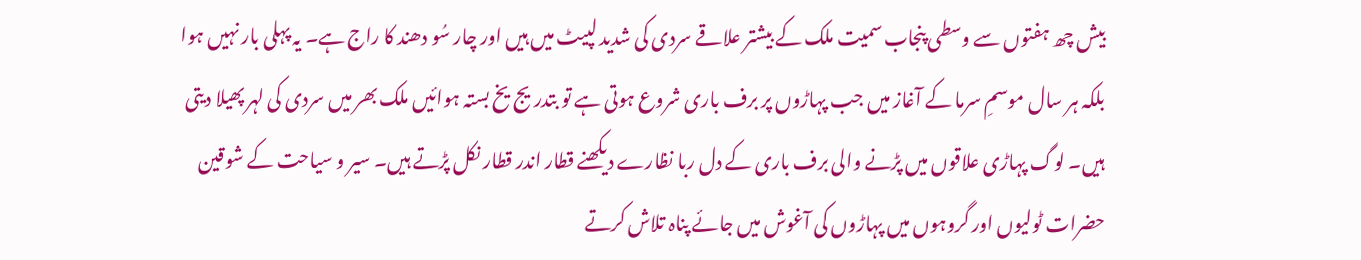بیش چھ ہفتوں سے وسطی پنجاب سمیت ملک کے بیشتر علاقے سردی کی شدید لپیٹ میں ہیں اور چار سُو دھند کا راج ہے۔ یہ پہلی بار نہیں ہوا بلکہ ہر سال موسمِ سرما کے آغاز میں جب پہاڑوں پر برف باری شروع ہوتی ہے تو بتدریج یخ بستہ ہوائیں ملک بھر میں سردی کی لہر پھیلا دیتی ہیں۔ لوگ پہاڑی علاقوں میں پڑنے والی برف باری کے دل ربا نظارے دیکھنے قطار اندر قطار نکل پڑتے ہیں۔ سیر و سیاحت کے شوقین حضرات ٹولیوں اور گروہوں میں پہاڑوں کی آغوش میں جائے پناہ تلاش کرتے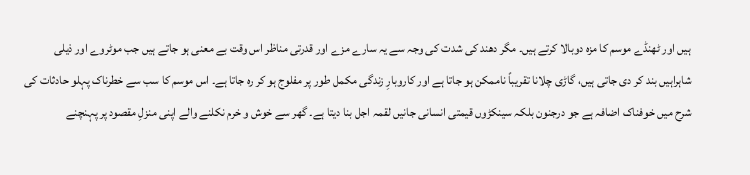ہیں اور ٹھنڈے موسم کا مزہ دوبالا کرتے ہیں۔ مگر دھند کی شدت کی وجہ سے یہ سارے مزے اور قدرتی مناظر اس وقت بے معنی ہو جاتے ہیں جب موٹروے اور ذیلی شاہراہیں بند کر دی جاتی ہیں، گاڑی چلانا تقریباً ناممکن ہو جاتا ہے اور کاروبارِ زندگی مکمل طور پر مفلوج ہو کر رہ جاتا ہے۔ اس موسم کا سب سے خطرناک پہلو حادثات کی شرح میں خوفناک اضافہ ہے جو درجنون بلکہ سینکڑوں قیمتی انسانی جانیں لقمہ اجل بنا دیتا ہے۔ گھر سے خوش و خرم نکلنے والے اپنی منزلِ مقصود پر پہنچنے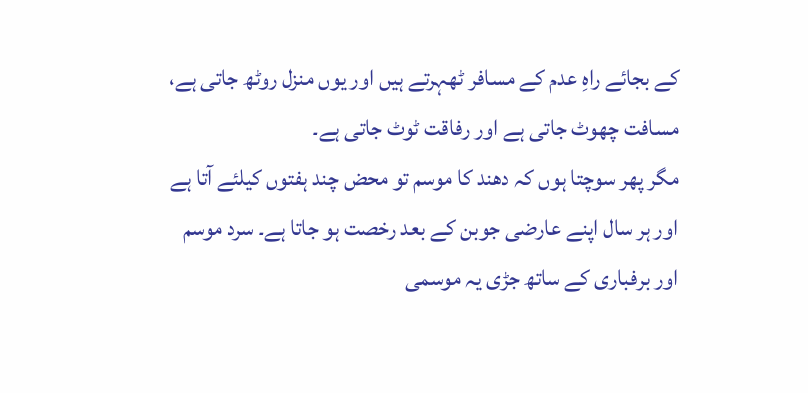کے بجائے راہِ عدم کے مسافر ٹھہرتے ہیں اور یوں منزل روٹھ جاتی ہے، مسافت چھوٹ جاتی ہے اور رفاقت ٹوٹ جاتی ہے۔
مگر پھر سوچتا ہوں کہ دھند کا موسم تو محض چند ہفتوں کیلئے آتا ہے اور ہر سال اپنے عارضی جوبن کے بعد رخصت ہو جاتا ہے۔ سرد موسم اور برفباری کے ساتھ جڑی یہ موسمی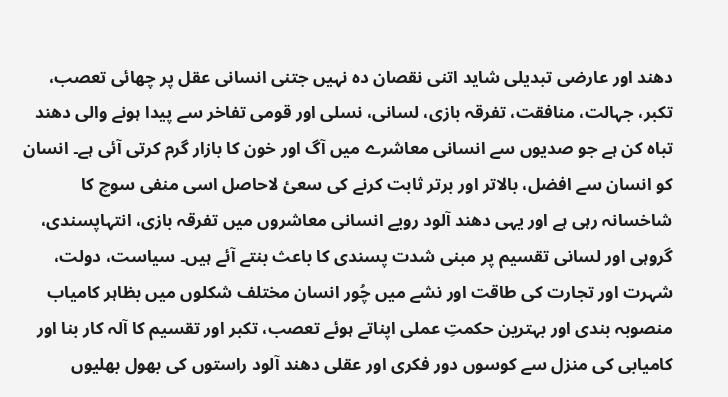دھند اور عارضی تبدیلی شاید اتنی نقصان دہ نہیں جتنی انسانی عقل پر چھائی تعصب، تکبر، جہالت، منافقت، تفرقہ بازی، لسانی، نسلی اور قومی تفاخر سے پیدا ہونے والی دھند تباہ کن ہے جو صدیوں سے انسانی معاشرے میں آگ اور خون کا بازار گرم کرتی آئی ہے۔ انسان کو انسان سے افضل، بالاتر اور برتر ثابت کرنے کی سعیٔ لاحاصل اسی منفی سوچ کا شاخسانہ رہی ہے اور یہی دھند آلود رویے انسانی معاشروں میں تفرقہ بازی، انتہاپسندی، گروہی اور لسانی تقسیم پر مبنی شدت پسندی کا باعث بنتے آئے ہیں۔ سیاست، دولت، شہرت اور تجارت کی طاقت اور نشے میں چُور انسان مختلف شکلوں میں بظاہر کامیاب منصوبہ بندی اور بہترین حکمتِ عملی اپناتے ہوئے تعصب، تکبر اور تقسیم کا آلہ کار بنا اور کامیابی کی منزل سے کوسوں دور فکری اور عقلی دھند آلود راستوں کی بھول بھلیوں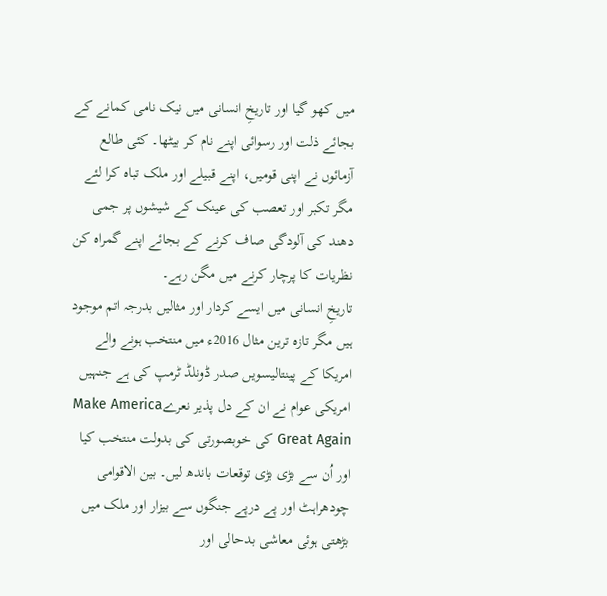میں کھو گیا اور تاریخِ انسانی میں نیک نامی کمانے کے بجائے ذلت اور رسوائی اپنے نام کر بیٹھا۔ کئی طالع آزمائوں نے اپنی قومیں، اپنے قبیلے اور ملک تباہ کرا لئے مگر تکبر اور تعصب کی عینک کے شیشوں پر جمی دھند کی آلودگی صاف کرنے کے بجائے اپنے گمراہ کن نظریات کا پرچار کرنے میں مگن رہے۔
تاریخِ انسانی میں ایسے کردار اور مثالیں بدرجہ اتم موجود ہیں مگر تازہ ترین مثال 2016ء میں منتخب ہونے والے امریکا کے پینتالیسویں صدر ڈونلڈ ٹرمپ کی ہے جنہیں امریکی عوام نے ان کے دل پذیر نعرےMake America Great Again کی خوبصورتی کی بدولت منتخب کیا اور اُن سے بڑی بڑی توقعات باندھ لیں۔ بین الاقوامی چودھراہٹ اور پے درپے جنگوں سے بیزار اور ملک میں بڑھتی ہوئی معاشی بدحالی اور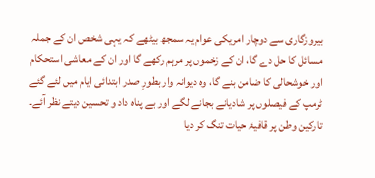بیروزگاری سے دوچار امریکی عوام یہ سمجھ بیٹھے کہ یہی شخص ان کے جملہ مسائل کا حل دے گا، ان کے زخموں پر مرہم رکھے گا اور ان کے معاشی استحکام اور خوشحالی کا ضامن بنے گا، وہ دیوانہ وار بطورِ صدر ابتدائی ایام میں لئے گئے ٹرمپ کے فیصلوں پر شادیانے بجانے لگے اور بے پناہ داد و تحسین دیتے نظر آئے۔ تارکین وطن پر قافیۂ حیات تنگ کر دیا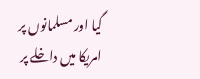گیا اور مسلمانوں پر امریکا میں داخلے پر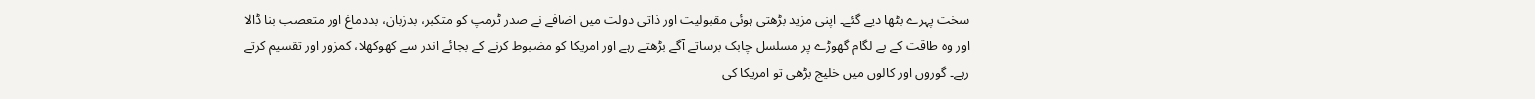سخت پہرے بٹھا دیے گئے۔ اپنی مزید بڑھتی ہوئی مقبولیت اور ذاتی دولت میں اضافے نے صدر ٹرمپ کو متکبر، بدزبان، بددماغ اور متعصب بنا ڈالا اور وہ طاقت کے بے لگام گھوڑے پر مسلسل چابک برساتے آگے بڑھتے رہے اور امریکا کو مضبوط کرنے کے بجائے اندر سے کھوکھلا، کمزور اور تقسیم کرتے رہے۔ گوروں اور کالوں میں خلیج بڑھی تو امریکا کی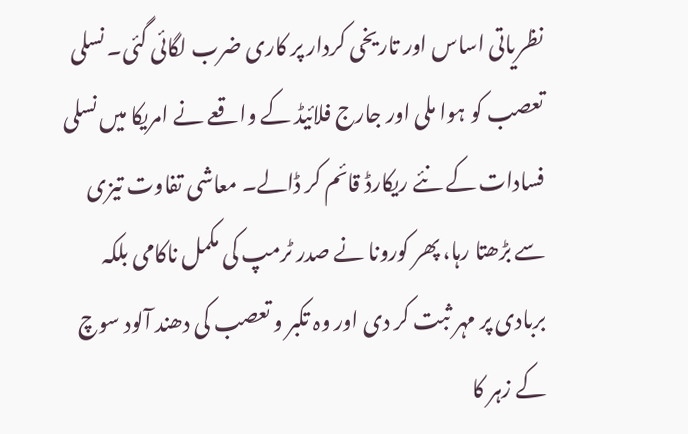نظریاتی اساس اور تاریخی کردار پر کاری ضرب لگائی گئی۔ نسلی تعصب کو ہوا ملی اور جارج فلائیڈ کے واقعے نے امریکا میں نسلی فسادات کے نئے ریکارڈ قائم کر ڈالے۔ معاشی تفاوت تیزی سے بڑھتا رہا، پھر کورونا نے صدر ٹرمپ کی مکمل ناکامی بلکہ بربادی پر مہر ثبت کر دی اور وہ تکبر و تعصب کی دھند آلود سوچ کے زہر کا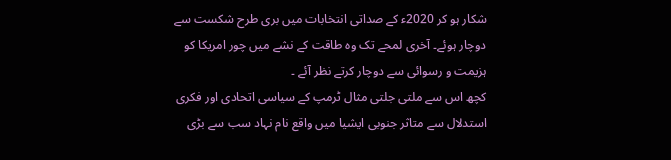شکار ہو کر 2020ء کے صداتی انتخابات میں بری طرح شکست سے دوچار ہوئے۔ آخری لمحے تک وہ طاقت کے نشے میں چور امریکا کو ہزیمت و رسوائی سے دوچار کرتے نظر آئے ۔
کچھ اس سے ملتی جلتی مثال ٹرمپ کے سیاسی اتحادی اور فکری استدلال سے متاثر جنوبی ایشیا میں واقع نام نہاد سب سے بڑی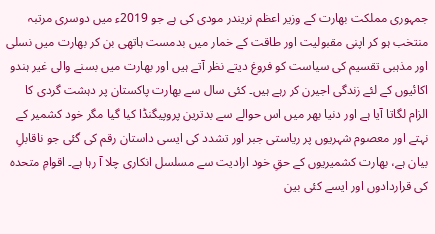جمہوری مملکت بھارت کے وزیر اعظم نریندر مودی کی ہے جو 2019ء میں دوسری مرتبہ منتخب ہو کر اپنی مقبولیت اور طاقت کے خمار میں بدمست ہاتھی بن کر بھارت میں نسلی اور مذہبی تقسیم کی سیاست کو فروغ دیتے نظر آتے ہیں اور بھارت میں بسنے والی غیر ہندو اکائیوں کے لئے زندگی اجیرن کر رہے ہیں۔ کئی سال سے بھارت پاکستان پر دہشت گردی کا الزام لگاتا آیا ہے اور دنیا بھر میں اس حوالے سے بدترین پروپیگنڈا کیا گیا مگر خود کشمیر کے نہتے اور معصوم شہریوں پر ریاستی جبر اور تشدد کی ایسی داستان رقم کی گئی جو ناقابلِ بیان ہے، بھارت کشمیریوں کے حقِ خود ارادیت سے مسلسل انکاری چلا آ رہا ہے۔ اقوامِ متحدہ کی قراردادوں اور ایسے کئی بین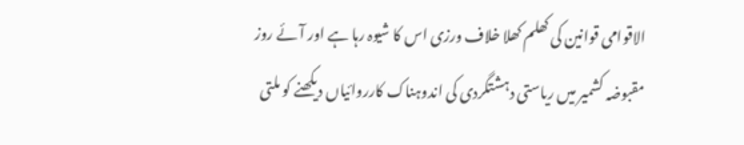الاقوامی قوانین کی کھلم کھلا خلاف ورزی اس کا شیوہ رہا ہے اور آئے روز مقبوضہ کشمیر میں ریاستی دہشتگردی کی اندوہناک کارروائیاں دیکھنے کو ملتی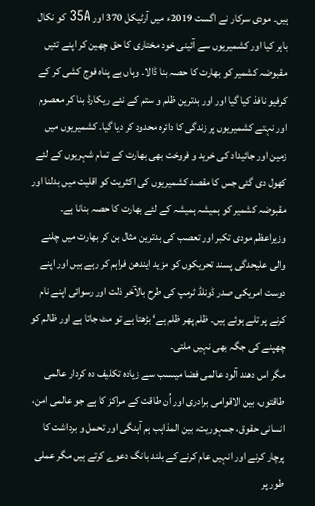ہیں۔ مودی سرکار نے اگست 2019ء میں آرٹیکل 370 اور 35A کو نکال باہر کیا اور کشمیریوں سے آئینی خود مختاری کا حق چھین کر اپنے تئیں مقبوضہ کشمیر کو بھارت کا حصہ بنا ڈالا۔ وہاں بے پناہ فوج کشی کر کے کرفیو نافذ کیا گیا اور اور بدترین ظلم و ستم کے نئے ریکارڈ بنا کر معصوم اور نہتے کشمیریوں پر زندگی کا دائرہ محدود کر دیا گیا۔ کشمیریوں میں زمین اور جائیداد کی خرید و فروخت بھی بھارت کے تمام شہریوں کے لئے کھول دی گئی جس کا مقصد کشمیریوں کی اکثریت کو اقلیت میں بدلنا اور مقبوضہ کشمیر کو ہمیشہ ہمیشہ کے لئے بھارت کا حصہ بنانا ہے۔ وزیراعظم مودی تکبر اور تعصب کی بدترین مثال بن کر بھارت میں چلنے والی علیحدگی پسند تحریکوں کو مزید ایندھن فراہم کر رہے ہیں اور اپنے دوست امریکی صدر ڈونلڈ ٹرمپ کی طرح بالآخر ذلت اور رسوائی اپنے نام کرنے پر تلے ہوئے ہیں۔ ظلم پھر ظلم ہے‘ بڑھتا ہے تو مٹ جاتا ہے اور ظالم کو چھپنے کی جگہ بھی نہیں ملتی۔
مگر اس دھند آلود عالمی فضا میںسب سے زیادہ تکلیف دہ کردار عالمی طاقتوں، بین الاقوامی برادری اور اُن طاقت کے مراکز کا ہے جو عالمی امن، انسانی حقوق، جمہوریت، بین المذاہب ہم آہنگی اور تحمل و برداشت کا پرچار کرنے اور انہیں عام کرنے کے بلند بانگ دعوے کرتے ہیں مگر عملی طور پر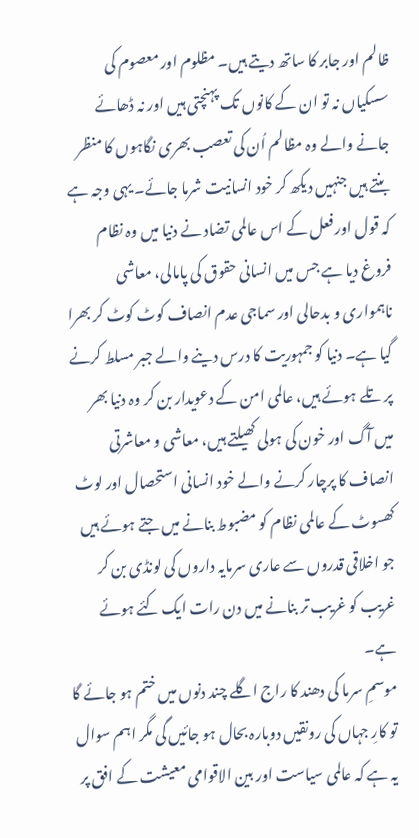ظالم اور جابر کا ساتھ دیتے ہیں۔ مظلوم اور معصوم کی سسکیاں نہ تو ان کے کانوں تک پہنچتی ہیں اور نہ ڈھائے جانے والے وہ مظالم اُن کی تعصب بھری نگاہوں کا منظر بنتے ہیں جنہیں دیکھ کر خود انسانیت شرما جائے۔ یہی وجہ ہے کہ قول اور فعل کے اس عالمی تضاد نے دنیا میں وہ نظام فروغ دیا ہے جس میں انسانی حقوق کی پامالی، معاشی ناہمواری و بدحالی اور سماجی عدم انصاف کوٹ کوٹ کر بھرا گیا ہے۔ دنیا کو جمہوریت کا درس دینے والے جبر مسلط کرنے پر تلے ہوئے ہیں، عالمی امن کے دعویدار بن کر وہ دنیا بھر میں آگ اور خون کی ہولی کھیلتے ہیں، معاشی و معاشرتی انصاف کا پرچار کرنے والے خود انسانی استحصال اور لوٹ کھسوٹ کے عالمی نظام کو مضبوط بنانے میں جتے ہوئے ہیں جو اخلاقی قدروں سے عاری سرمایہ داروں کی لونڈی بن کر غریب کو غریب تر بنانے میں دن رات ایک کئے ہوئے ہے۔
موسمِ سرما کی دھند کا راج اگلے چند دنوں میں ختم ہو جائے گا تو کارِ جہاں کی رونقیں دوبارہ بحال ہو جائیں گی مگر اہم سوال یہ ہے کہ عالمی سیاست اور بین الاقوامی معیشت کے افق پر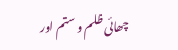چھائی ظلم و ستم اور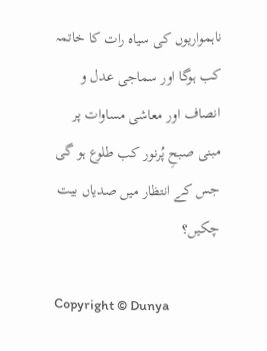ناہمواریوں کی سیاہ رات کا خاتمہ کب ہوگا اور سماجی عدل و انصاف اور معاشی مساوات پر مبنی صبحِ پُرنور کب طلوع ہو گی جس کے انتظار میں صدیاں بیت چکیں؟

Copyright © Dunya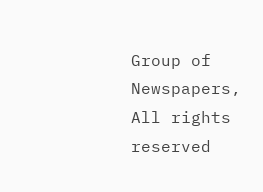Group of Newspapers, All rights reserved